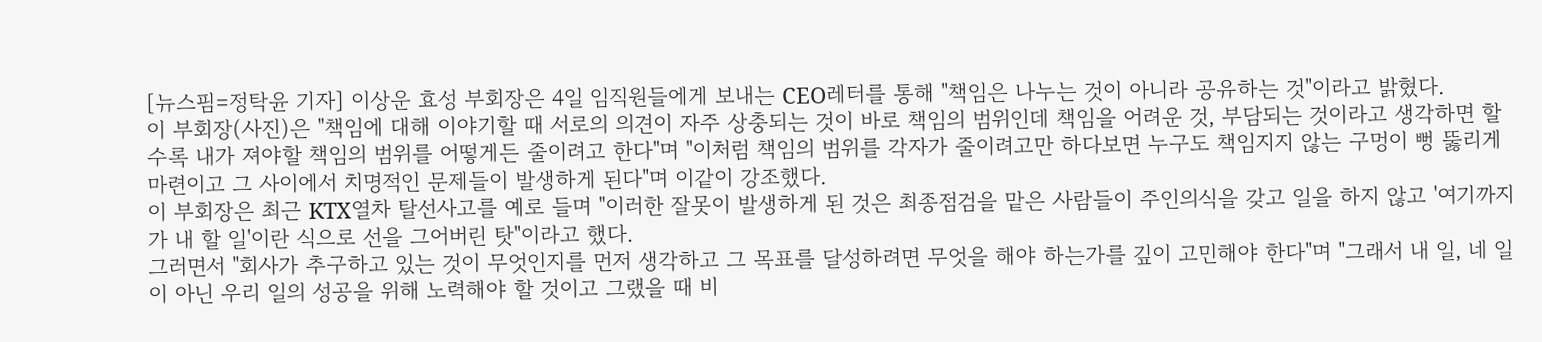[뉴스핌=정탁윤 기자] 이상운 효성 부회장은 4일 임직원들에게 보내는 CEO레터를 통해 "책임은 나누는 것이 아니라 공유하는 것"이라고 밝혔다.
이 부회장(사진)은 "책임에 대해 이야기할 때 서로의 의견이 자주 상충되는 것이 바로 책임의 범위인데 책임을 어려운 것, 부담되는 것이라고 생각하면 할수록 내가 져야할 책임의 범위를 어떻게든 줄이려고 한다"며 "이처럼 책임의 범위를 각자가 줄이려고만 하다보면 누구도 책임지지 않는 구멍이 뻥 뚫리게 마련이고 그 사이에서 치명적인 문제들이 발생하게 된다"며 이같이 강조했다.
이 부회장은 최근 KTX열차 탈선사고를 예로 들며 "이러한 잘못이 발생하게 된 것은 최종점검을 맡은 사람들이 주인의식을 갖고 일을 하지 않고 '여기까지가 내 할 일'이란 식으로 선을 그어버린 탓"이라고 했다.
그러면서 "회사가 추구하고 있는 것이 무엇인지를 먼저 생각하고 그 목표를 달성하려면 무엇을 해야 하는가를 깊이 고민해야 한다"며 "그래서 내 일, 네 일이 아닌 우리 일의 성공을 위해 노력해야 할 것이고 그랬을 때 비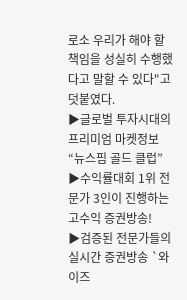로소 우리가 해야 할 책임을 성실히 수행했다고 말할 수 있다"고 덧붙였다.
▶글로벌 투자시대의 프리미엄 마켓정보 “뉴스핌 골드 클럽”
▶수익률대회 1위 전문가 3인이 진행하는 고수익 증권방송!
▶검증된 전문가들의 실시간 증권방송 `와이즈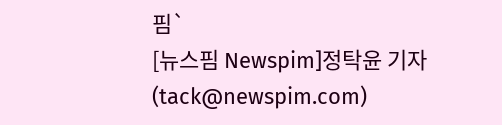핌`
[뉴스핌 Newspim]정탁윤 기자 (tack@newspim.com)